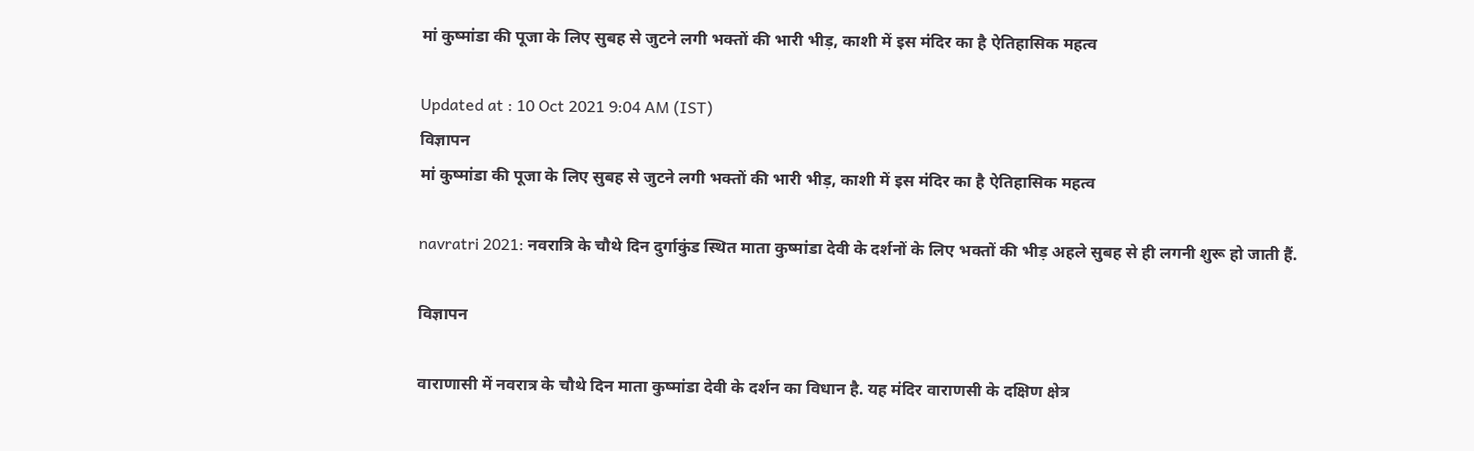मां कुष्मांडा की पूजा के लिए सुबह से जुटने लगी भक्तों की भारी भीड़, काशी में इस मंदिर का है ऐतिहासिक महत्व

Updated at : 10 Oct 2021 9:04 AM (IST)
विज्ञापन
मां कुष्मांडा की पूजा के लिए सुबह से जुटने लगी भक्तों की भारी भीड़, काशी में इस मंदिर का है ऐतिहासिक महत्व

navratri 2021: नवरात्रि के चौथे दिन दुर्गाकुंड स्थित माता कुष्मांडा देवी के दर्शनों के लिए भक्तों की भीड़ अहले सुबह से ही लगनी शुरू हो जाती हैं.

विज्ञापन

वाराणासी में नवरात्र के चौथे दिन माता कुष्मांडा देवी के दर्शन का विधान है. यह मंदिर वाराणसी के दक्षिण क्षेत्र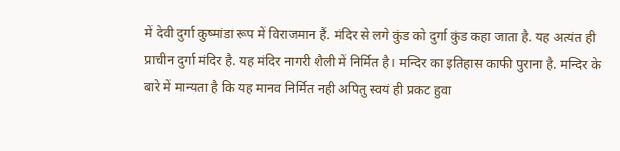में देवी दुर्गा कुष्मांडा रूप में विराजमान हैं. मंदिर से लगे कुंड को दुर्गा कुंड कहा जाता है. यह अत्यंत ही प्राचीन दुर्गा मंदिर है. यह मंदिर नागरी शैली में निर्मित है। मन्दिर का इतिहास काफी पुराना है. मन्दिर के बारे में मान्यता है कि यह मानव निर्मित नही अपितु स्वयं ही प्रकट हुवा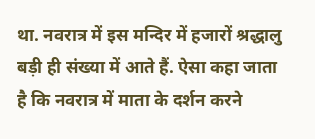था. नवरात्र में इस मन्दिर में हजारों श्रद्धालु बड़ी ही संख्या में आते हैं. ऐसा कहा जाता है कि नवरात्र में माता के दर्शन करने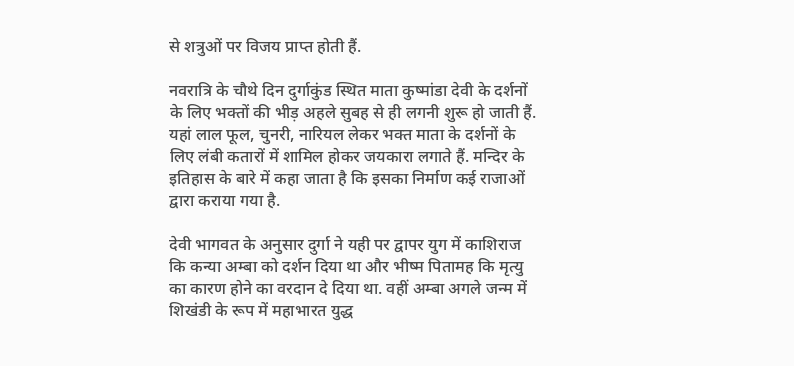से शत्रुओं पर विजय प्राप्त होती हैं.

नवरात्रि के चौथे दिन दुर्गाकुंड स्थित माता कुष्मांडा देवी के दर्शनों के लिए भक्तों की भीड़ अहले सुबह से ही लगनी शुरू हो जाती हैं. यहां लाल फूल, चुनरी, नारियल लेकर भक्त माता के दर्शनों के लिए लंबी कतारों में शामिल होकर जयकारा लगाते हैं. मन्दिर के इतिहास के बारे में कहा जाता है कि इसका निर्माण कई राजाओं द्वारा कराया गया है.

देवी भागवत के अनुसार दुर्गा ने यही पर द्वापर युग में काशिराज कि कन्या अम्बा को दर्शन दिया था और भीष्म पितामह कि मृत्यु का कारण होने का वरदान दे दिया था. वहीं अम्बा अगले जन्म में शिखंडी के रूप में महाभारत युद्ध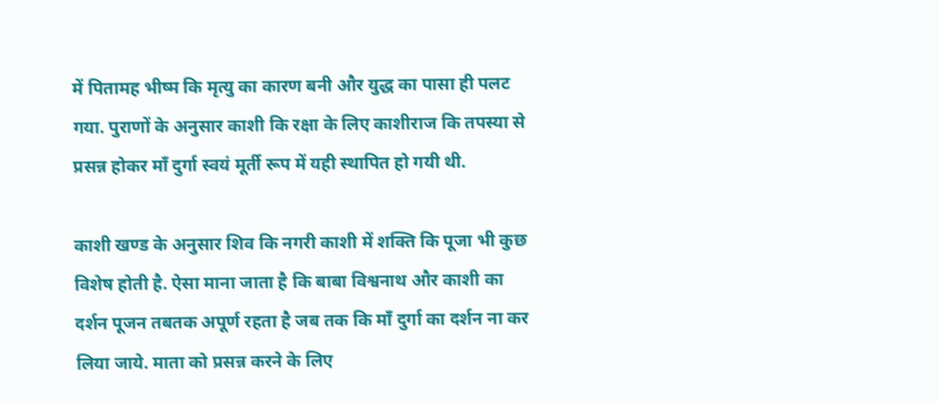में पितामह भीष्म कि मृत्यु का कारण बनी और युद्ध का पासा ही पलट गया. पुराणों के अनुसार काशी कि रक्षा के लिए काशीराज कि तपस्या से प्रसन्न होकर माँ दुर्गा स्वयं मूर्ती रूप में यही स्थापित हो गयी थी.

काशी खण्ड के अनुसार शिव कि नगरी काशी में शक्ति कि पूजा भी कुछ विशेष होती है. ऐसा माना जाता है कि बाबा विश्वनाथ और काशी का दर्शन पूजन तबतक अपूर्ण रहता है जब तक कि माँ दुर्गा का दर्शन ना कर लिया जाये. माता को प्रसन्न करने के लिए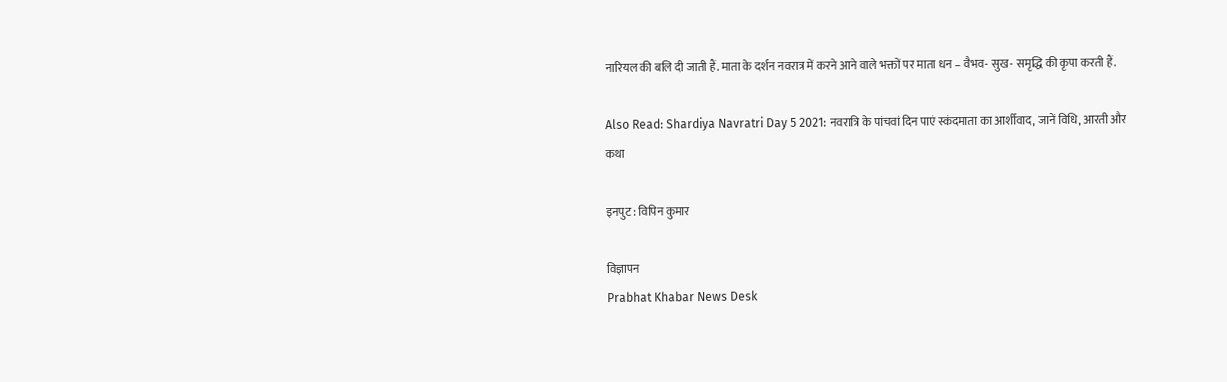नारियल की बलि दी जाती हैं. माता के दर्शन नवरात्र में करने आने वाले भक्तों पर माता धन – वैभव- सुख- समृद्धि की कृपा करती हैं.

Also Read: Shardiya Navratri Day 5 2021: नवरात्रि के पांचवां दिन पाएं स्कंदमाता का आर्शीवाद, जानें विधि, आरती और कथा

इनपुट : विपिन कुमार

विज्ञापन
Prabhat Khabar News Desk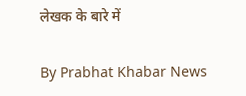लेखक के बारे में

By Prabhat Khabar News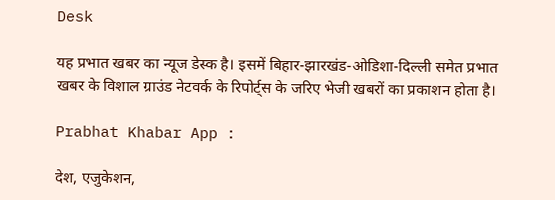Desk

यह प्रभात खबर का न्यूज डेस्क है। इसमें बिहार-झारखंड-ओडिशा-दिल्‍ली समेत प्रभात खबर के विशाल ग्राउंड नेटवर्क के रिपोर्ट्स के जरिए भेजी खबरों का प्रकाशन होता है।

Prabhat Khabar App :

देश, एजुकेशन,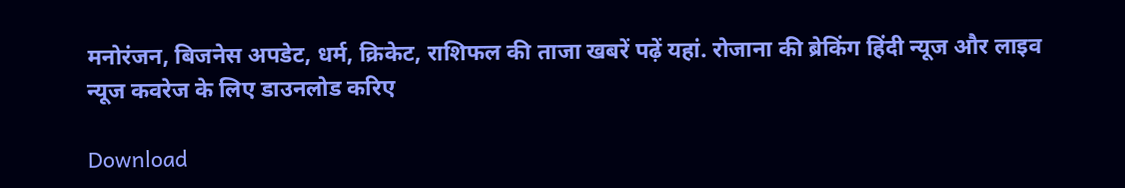मनोरंजन, बिजनेस अपडेट, धर्म, क्रिकेट, राशिफल की ताजा खबरें पढ़ें यहां. रोजाना की ब्रेकिंग हिंदी न्यूज और लाइव न्यूज कवरेज के लिए डाउनलोड करिए

Download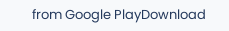from Google PlayDownload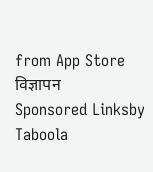from App Store
विज्ञापन
Sponsored Linksby Taboola